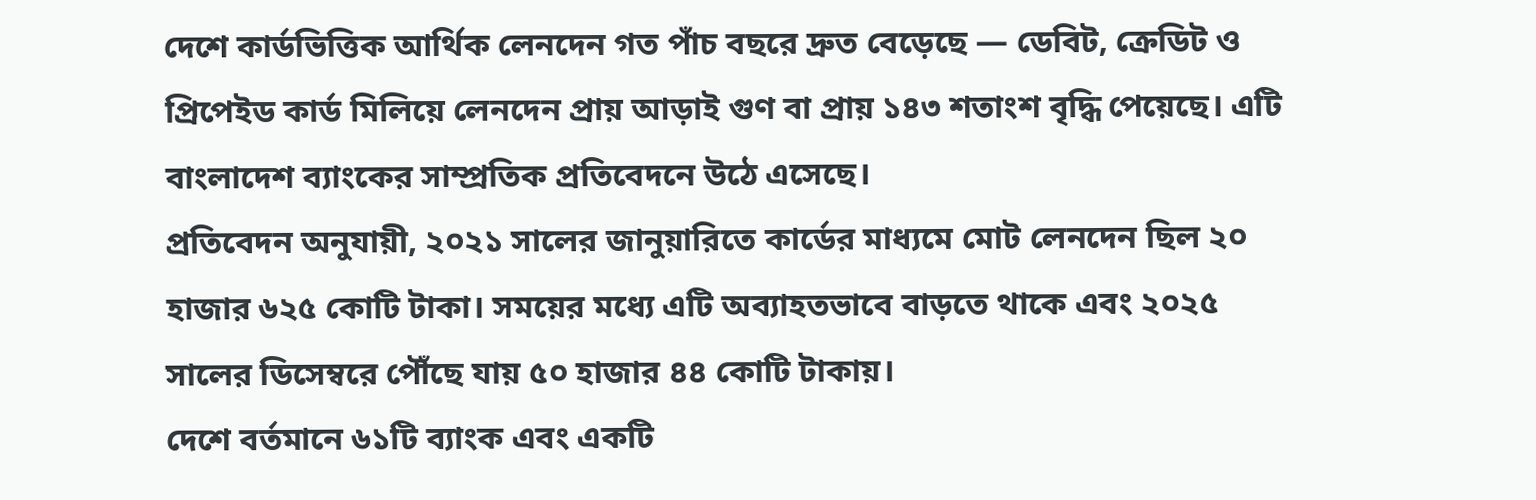দেশে কার্ডভিত্তিক আর্থিক লেনদেন গত পাঁচ বছরে দ্রুত বেড়েছে — ডেবিট, ক্রেডিট ও প্রিপেইড কার্ড মিলিয়ে লেনদেন প্রায় আড়াই গুণ বা প্রায় ১৪৩ শতাংশ বৃদ্ধি পেয়েছে। এটি বাংলাদেশ ব্যাংকের সাম্প্রতিক প্রতিবেদনে উঠে এসেছে।
প্রতিবেদন অনুযায়ী, ২০২১ সালের জানুয়ারিতে কার্ডের মাধ্যমে মোট লেনদেন ছিল ২০ হাজার ৬২৫ কোটি টাকা। সময়ের মধ্যে এটি অব্যাহতভাবে বাড়তে থাকে এবং ২০২৫ সালের ডিসেম্বরে পৌঁছে যায় ৫০ হাজার ৪৪ কোটি টাকায়।
দেশে বর্তমানে ৬১টি ব্যাংক এবং একটি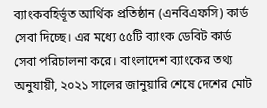ব্যাংকবহির্ভূত আর্থিক প্রতিষ্ঠান (এনবিএফসি) কার্ড সেবা দিচ্ছে। এর মধ্যে ৫৫টি ব্যাংক ডেবিট কার্ড সেবা পরিচালনা করে। বাংলাদেশ ব্যাংকের তথ্য অনুযায়ী, ২০২১ সালের জানুয়ারি শেষে দেশের মোট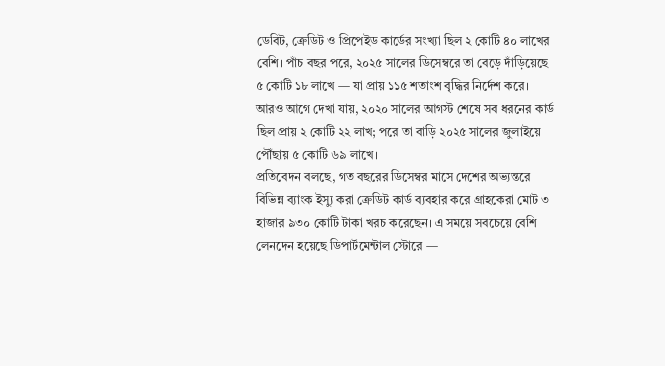ডেবিট, ক্রেডিট ও প্রিপেইড কার্ডের সংখ্যা ছিল ২ কোটি ৪০ লাখের বেশি। পাঁচ বছর পরে, ২০২৫ সালের ডিসেম্বরে তা বেড়ে দাঁড়িয়েছে ৫ কোটি ১৮ লাখে — যা প্রায় ১১৫ শতাংশ বৃদ্ধির নির্দেশ করে।
আরও আগে দেখা যায়, ২০২০ সালের আগস্ট শেষে সব ধরনের কার্ড ছিল প্রায় ২ কোটি ২২ লাখ; পরে তা বাড়ি ২০২৫ সালের জুলাইয়ে পৌঁছায় ৫ কোটি ৬৯ লাখে।
প্রতিবেদন বলছে, গত বছরের ডিসেম্বর মাসে দেশের অভ্যন্তরে বিভিন্ন ব্যাংক ইস্যু করা ক্রেডিট কার্ড ব্যবহার করে গ্রাহকেরা মোট ৩ হাজার ৯৩০ কোটি টাকা খরচ করেছেন। এ সময়ে সবচেয়ে বেশি লেনদেন হয়েছে ডিপার্টমেন্টাল স্টোরে —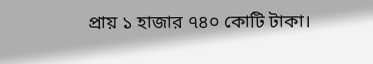প্রায় ১ হাজার ৭৪০ কোটি টাকা।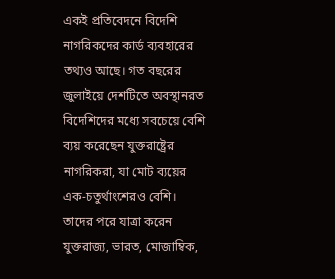একই প্রতিবেদনে বিদেশি নাগরিকদের কার্ড ব্যবহারের তথ্যও আছে। গত বছরের জুলাইয়ে দেশটিতে অবস্থানরত বিদেশিদের মধ্যে সবচেয়ে বেশি ব্যয় করেছেন যুক্তরাষ্ট্রের নাগরিকরা, যা মোট ব্যয়ের এক-চতুর্থাংশেরও বেশি। তাদের পরে যাত্রা করেন যুক্তরাজ্য, ভারত, মোজাম্বিক,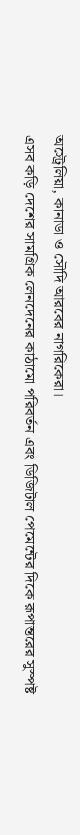অস্ট্রেলিয়া, কানাডা ও সৌদি আরবের নাগরিকেরা।
এসব কড়ি দেশের সামগ্রিক লেনদেনের কাঠামো পরিবর্তন এবং ডিজিটাল পেমেন্টের দিকে রূপান্তরের সুস্পষ্ট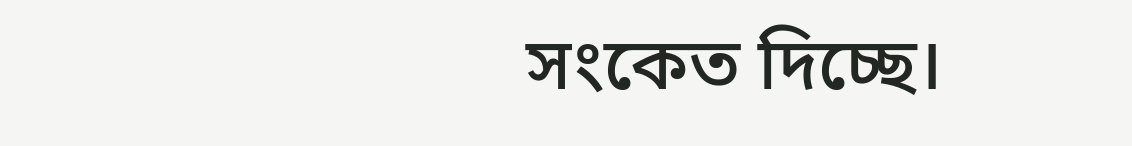সংকেত দিচ্ছে।